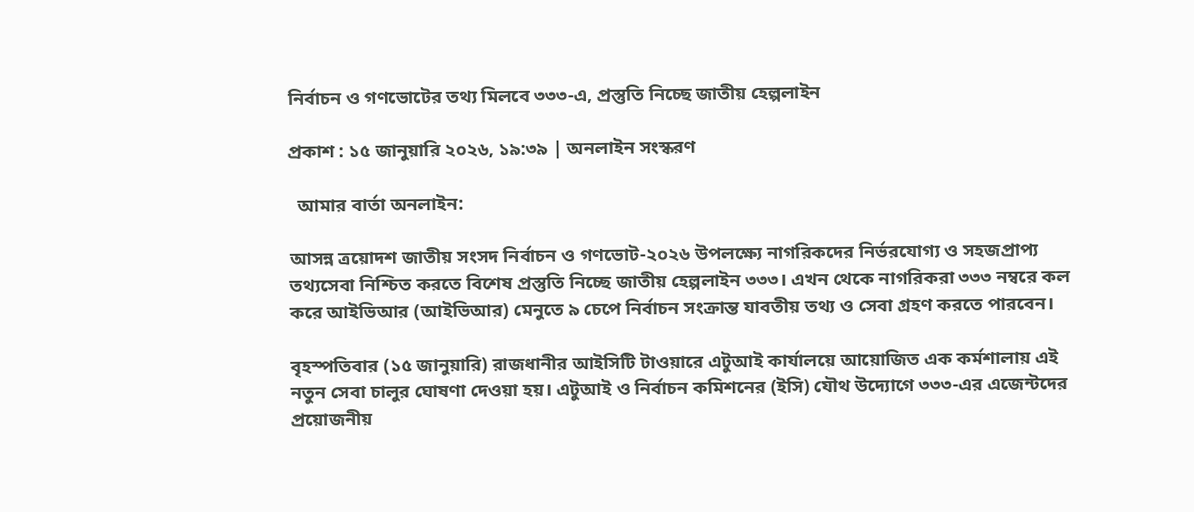নির্বাচন ও গণভোটের তথ্য মিলবে ৩৩৩-এ, প্রস্তুতি নিচ্ছে জাতীয় হেল্পলাইন

প্রকাশ : ১৫ জানুয়ারি ২০২৬, ১৯:৩৯ | অনলাইন সংস্করণ

  আমার বার্তা অনলাইন:

আসন্ন ত্রয়োদশ জাতীয় সংসদ নির্বাচন ও গণভোট-২০২৬ উপলক্ষ্যে নাগরিকদের নির্ভরযোগ্য ও সহজপ্রাপ্য তথ্যসেবা নিশ্চিত করতে বিশেষ প্রস্তুতি নিচ্ছে জাতীয় হেল্পলাইন ৩৩৩। এখন থেকে নাগরিকরা ৩৩৩ নম্বরে কল করে আইভিআর (আইভিআর) মেনুতে ৯ চেপে নির্বাচন সংক্রান্ত যাবতীয় তথ্য ও সেবা গ্রহণ করতে পারবেন।

বৃহস্পতিবার (১৫ জানুয়ারি) রাজধানীর আইসিটি টাওয়ারে এটুআই কার্যালয়ে আয়োজিত এক কর্মশালায় এই নতুন সেবা চালুর ঘোষণা দেওয়া হয়। এটুআই ও নির্বাচন কমিশনের (ইসি) যৌথ উদ্যোগে ৩৩৩-এর এজেন্টদের প্রয়োজনীয়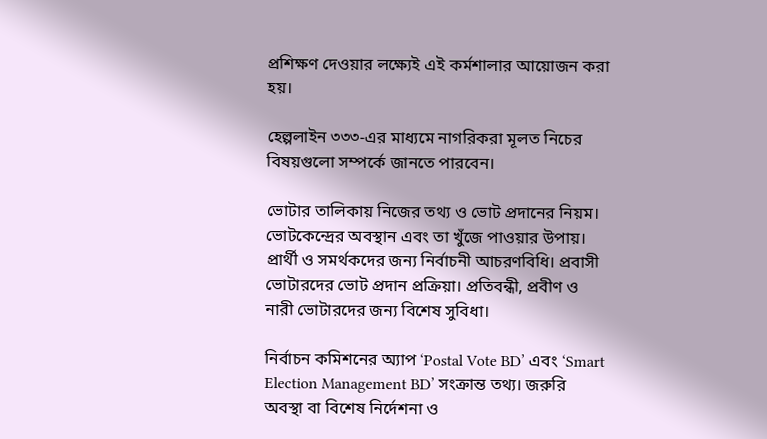প্রশিক্ষণ দেওয়ার লক্ষ্যেই এই কর্মশালার আয়োজন করা হয়।

হেল্পলাইন ৩৩৩-এর মাধ্যমে নাগরিকরা মূলত নিচের বিষয়গুলো সম্পর্কে জানতে পারবেন।

ভোটার তালিকায় নিজের তথ্য ও ভোট প্রদানের নিয়ম। ভোটকেন্দ্রের অবস্থান এবং তা খুঁজে পাওয়ার উপায়। প্রার্থী ও সমর্থকদের জন্য নির্বাচনী আচরণবিধি। প্রবাসী ভোটারদের ভোট প্রদান প্রক্রিয়া। প্রতিবন্ধী, প্রবীণ ও নারী ভোটারদের জন্য বিশেষ সুবিধা।

নির্বাচন কমিশনের অ্যাপ ‘Postal Vote BD’ এবং ‘Smart Election Management BD’ সংক্রান্ত তথ্য। জরুরি অবস্থা বা বিশেষ নির্দেশনা ও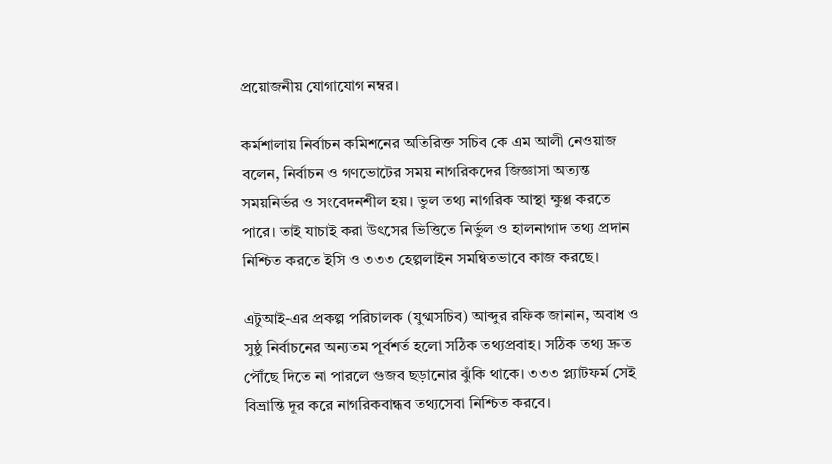প্রয়োজনীয় যোগাযোগ নম্বর।

কর্মশালায় নির্বাচন কমিশনের অতিরিক্ত সচিব কে এম আলী নেওয়াজ বলেন, নির্বাচন ও গণভোটের সময় নাগরিকদের জিজ্ঞাসা অত্যন্ত সময়নির্ভর ও সংবেদনশীল হয়। ভুল তথ্য নাগরিক আস্থা ক্ষুণ্ণ করতে পারে। তাই যাচাই করা উৎসের ভিত্তিতে নির্ভুল ও হালনাগাদ তথ্য প্রদান নিশ্চিত করতে ইসি ও ৩৩৩ হেল্পলাইন সমন্বিতভাবে কাজ করছে।

এটুআই-এর প্রকল্প পরিচালক (যুগ্মসচিব) আব্দুর রফিক জানান, অবাধ ও সুষ্ঠু নির্বাচনের অন্যতম পূর্বশর্ত হলো সঠিক তথ্যপ্রবাহ। সঠিক তথ্য দ্রুত পৌঁছে দিতে না পারলে গুজব ছড়ানোর ঝুঁকি থাকে। ৩৩৩ প্ল্যাটফর্ম সেই বিভ্রান্তি দূর করে নাগরিকবান্ধব তথ্যসেবা নিশ্চিত করবে।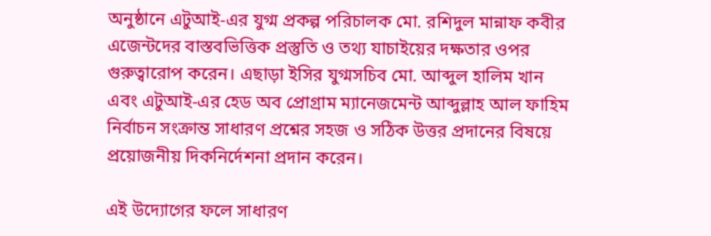অনুষ্ঠানে এটুআই-এর যুগ্ম প্রকল্প পরিচালক মো. রশিদুল মান্নাফ কবীর এজেন্টদের বাস্তবভিত্তিক প্রস্তুতি ও তথ্য যাচাইয়ের দক্ষতার ওপর গুরুত্বারোপ করেন। এছাড়া ইসির যুগ্মসচিব মো. আব্দুল হালিম খান এবং এটুআই-এর হেড অব প্রোগ্রাম ম্যানেজমেন্ট আব্দুল্লাহ আল ফাহিম নির্বাচন সংক্রান্ত সাধারণ প্রশ্নের সহজ ও সঠিক উত্তর প্রদানের বিষয়ে প্রয়োজনীয় দিকনির্দেশনা প্রদান করেন।

এই উদ্যোগের ফলে সাধারণ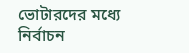ভোটারদের মধ্যে নির্বাচন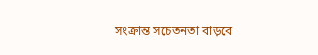সংক্রান্ত সচেতনতা বাড়বে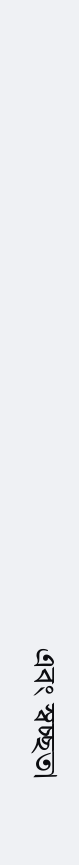এবং স্বচ্ছতা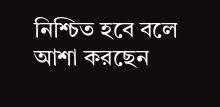নিশ্চিত হবে বলে আশা করছেন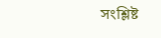সংশ্লিষ্ট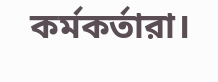কর্মকর্তারা।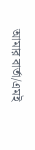আমার বার্তা/এমই